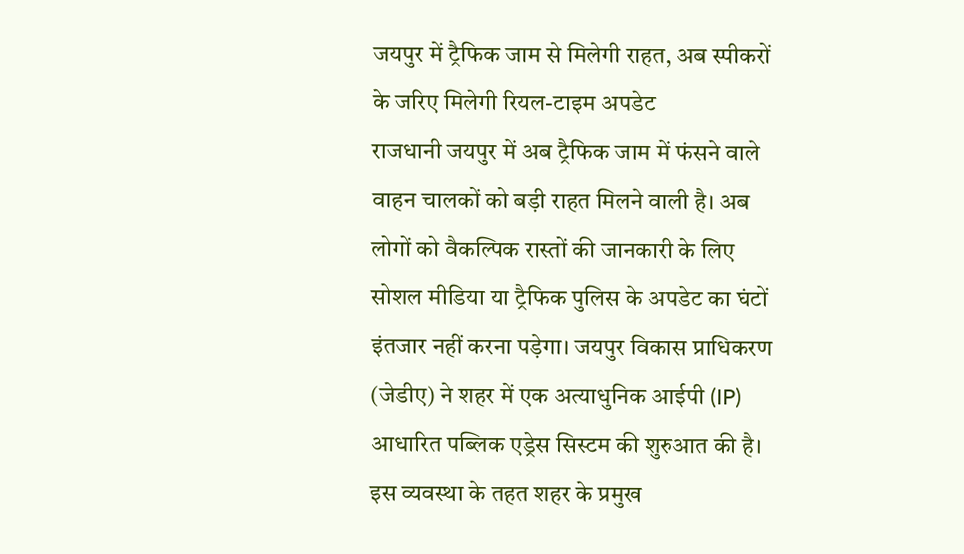जयपुर में ट्रैफिक जाम से मिलेगी राहत, अब स्पीकरों के जरिए मिलेगी रियल-टाइम अपडेट
राजधानी जयपुर में अब ट्रैफिक जाम में फंसने वाले वाहन चालकों को बड़ी राहत मिलने वाली है। अब लोगों को वैकल्पिक रास्तों की जानकारी के लिए सोशल मीडिया या ट्रैफिक पुलिस के अपडेट का घंटों इंतजार नहीं करना पड़ेगा। जयपुर विकास प्राधिकरण (जेडीए) ने शहर में एक अत्याधुनिक आईपी (IP) आधारित पब्लिक एड्रेस सिस्टम की शुरुआत की है। इस व्यवस्था के तहत शहर के प्रमुख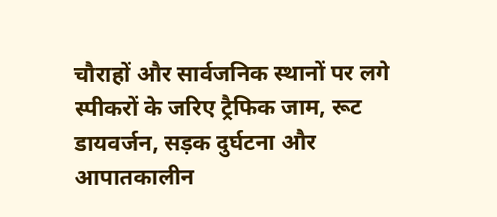चौराहों और सार्वजनिक स्थानों पर लगे स्पीकरों के जरिए ट्रैफिक जाम, रूट डायवर्जन, सड़क दुर्घटना और आपातकालीन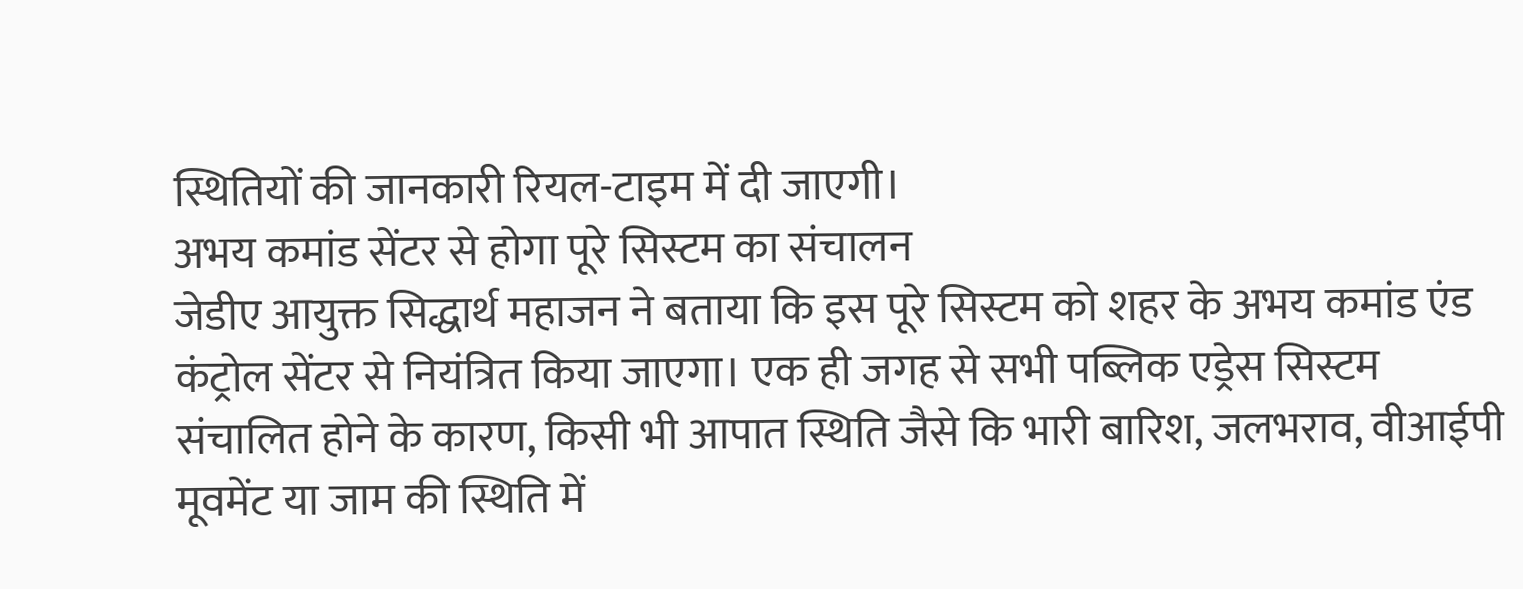स्थितियों की जानकारी रियल-टाइम में दी जाएगी।
अभय कमांड सेंटर से होगा पूरे सिस्टम का संचालन
जेडीए आयुक्त सिद्धार्थ महाजन ने बताया कि इस पूरे सिस्टम को शहर के अभय कमांड एंड कंट्रोल सेंटर से नियंत्रित किया जाएगा। एक ही जगह से सभी पब्लिक एड्रेस सिस्टम संचालित होने के कारण, किसी भी आपात स्थिति जैसे कि भारी बारिश, जलभराव, वीआईपी मूवमेंट या जाम की स्थिति में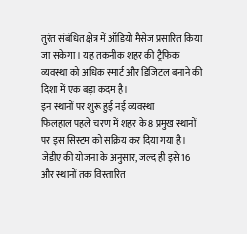तुरंत संबंधित क्षेत्र में ऑडियो मैसेज प्रसारित किया जा सकेगा। यह तकनीक शहर की ट्रैफिक व्यवस्था को अधिक स्मार्ट और डिजिटल बनाने की दिशा में एक बड़ा कदम है।
इन स्थानों पर शुरू हुई नई व्यवस्था
फिलहाल पहले चरण में शहर के 8 प्रमुख स्थानों पर इस सिस्टम को सक्रिय कर दिया गया है। जेडीए की योजना के अनुसार, जल्द ही इसे 16 और स्थानों तक विस्तारित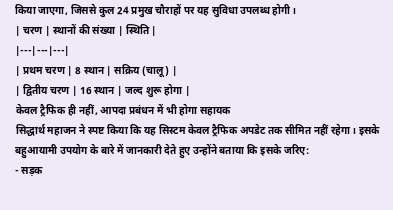किया जाएगा, जिससे कुल 24 प्रमुख चौराहों पर यह सुविधा उपलब्ध होगी।
| चरण | स्थानों की संख्या | स्थिति |
|---|---|---|
| प्रथम चरण | 8 स्थान | सक्रिय (चालू) |
| द्वितीय चरण | 16 स्थान | जल्द शुरू होगा |
केवल ट्रैफिक ही नहीं, आपदा प्रबंधन में भी होगा सहायक
सिद्धार्थ महाजन ने स्पष्ट किया कि यह सिस्टम केवल ट्रैफिक अपडेट तक सीमित नहीं रहेगा। इसके बहुआयामी उपयोग के बारे में जानकारी देते हुए उन्होंने बताया कि इसके जरिए:
- सड़क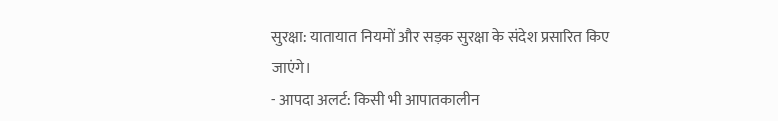सुरक्षा: यातायात नियमों और सड़क सुरक्षा के संदेश प्रसारित किए जाएंगे।
- आपदा अलर्ट: किसी भी आपातकालीन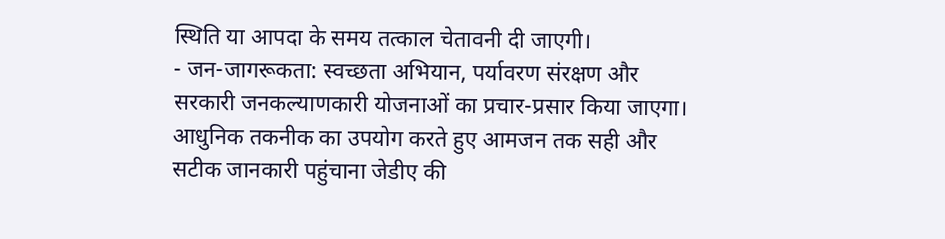स्थिति या आपदा के समय तत्काल चेतावनी दी जाएगी।
- जन-जागरूकता: स्वच्छता अभियान, पर्यावरण संरक्षण और सरकारी जनकल्याणकारी योजनाओं का प्रचार-प्रसार किया जाएगा।
आधुनिक तकनीक का उपयोग करते हुए आमजन तक सही और सटीक जानकारी पहुंचाना जेडीए की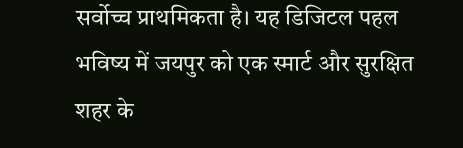सर्वोच्च प्राथमिकता है। यह डिजिटल पहल भविष्य में जयपुर को एक स्मार्ट और सुरक्षित शहर के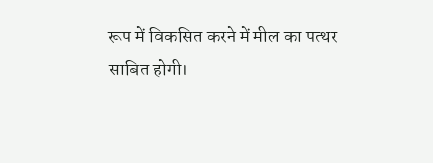रूप में विकसित करने में मील का पत्थर साबित होगी।